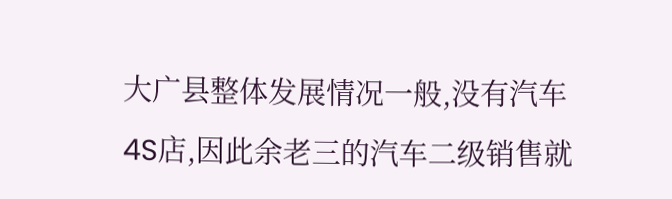大广县整体发展情况一般,没有汽车4S店,因此余老三的汽车二级销售就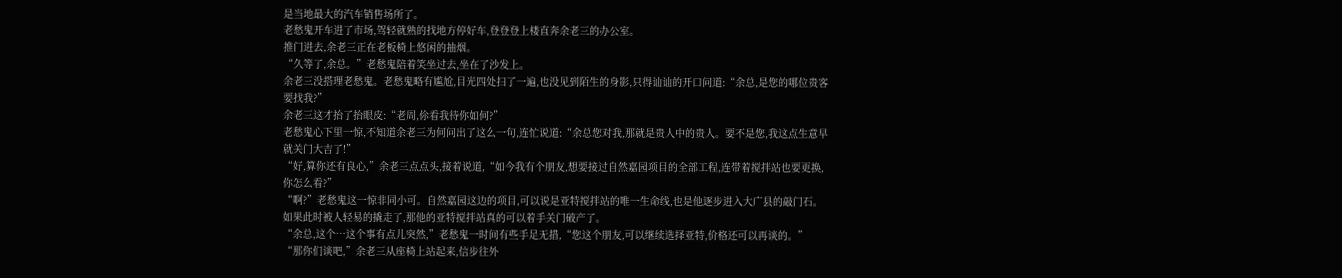是当地最大的汽车销售场所了。
老愁鬼开车进了市场,驾轻就熟的找地方停好车,登登登上楼直奔余老三的办公室。
推门进去,余老三正在老板椅上悠闲的抽烟。
“久等了,余总。”老愁鬼陪着笑坐过去,坐在了沙发上。
余老三没搭理老愁鬼。老愁鬼略有尴尬,目光四处扫了一遍,也没见到陌生的身影,只得讪讪的开口问道:“余总,是您的哪位贵客要找我?”
余老三这才抬了抬眼皮:“老周,伱看我待你如何?”
老愁鬼心下里一惊,不知道余老三为何问出了这么一句,连忙说道:“余总您对我,那就是贵人中的贵人。要不是您,我这点生意早就关门大吉了!”
“好,算你还有良心,”余老三点点头,接着说道,“如今我有个朋友,想要接过自然嘉园项目的全部工程,连带着搅拌站也要更换,你怎么看?”
“啊?”老愁鬼这一惊非同小可。自然嘉园这边的项目,可以说是亚特搅拌站的唯一生命线,也是他逐步进入大广县的敲门石。如果此时被人轻易的撬走了,那他的亚特搅拌站真的可以着手关门破产了。
“余总,这个…这个事有点儿突然,”老愁鬼一时间有些手足无措,“您这个朋友,可以继续选择亚特,价格还可以再谈的。”
“那你们谈吧,”余老三从座椅上站起来,信步往外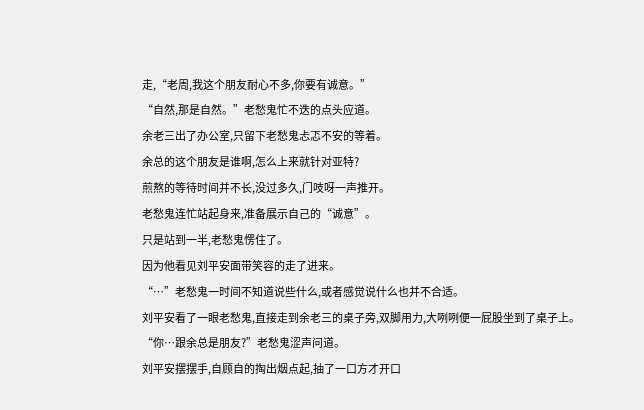走,“老周,我这个朋友耐心不多,你要有诚意。”
“自然,那是自然。”老愁鬼忙不迭的点头应道。
余老三出了办公室,只留下老愁鬼忐忑不安的等着。
余总的这个朋友是谁啊,怎么上来就针对亚特?
煎熬的等待时间并不长,没过多久,门吱呀一声推开。
老愁鬼连忙站起身来,准备展示自己的“诚意”。
只是站到一半,老愁鬼愣住了。
因为他看见刘平安面带笑容的走了进来。
“…”老愁鬼一时间不知道说些什么,或者感觉说什么也并不合适。
刘平安看了一眼老愁鬼,直接走到余老三的桌子旁,双脚用力,大咧咧便一屁股坐到了桌子上。
“你…跟余总是朋友?”老愁鬼涩声问道。
刘平安摆摆手,自顾自的掏出烟点起,抽了一口方才开口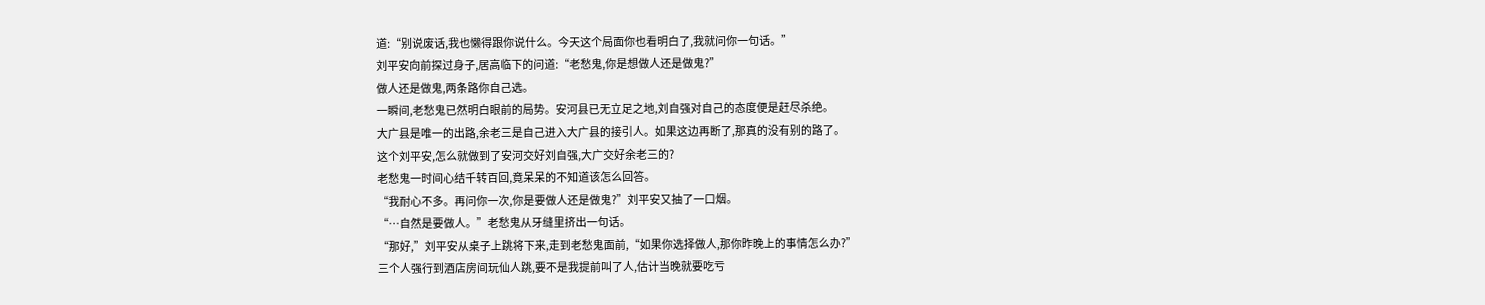道:“别说废话,我也懒得跟你说什么。今天这个局面你也看明白了,我就问你一句话。”
刘平安向前探过身子,居高临下的问道:“老愁鬼,你是想做人还是做鬼?”
做人还是做鬼,两条路你自己选。
一瞬间,老愁鬼已然明白眼前的局势。安河县已无立足之地,刘自强对自己的态度便是赶尽杀绝。
大广县是唯一的出路,余老三是自己进入大广县的接引人。如果这边再断了,那真的没有别的路了。
这个刘平安,怎么就做到了安河交好刘自强,大广交好余老三的?
老愁鬼一时间心结千转百回,竟呆呆的不知道该怎么回答。
“我耐心不多。再问你一次,你是要做人还是做鬼?”刘平安又抽了一口烟。
“…自然是要做人。”老愁鬼从牙缝里挤出一句话。
“那好,”刘平安从桌子上跳将下来,走到老愁鬼面前,“如果你选择做人,那你昨晚上的事情怎么办?”
三个人强行到酒店房间玩仙人跳,要不是我提前叫了人,估计当晚就要吃亏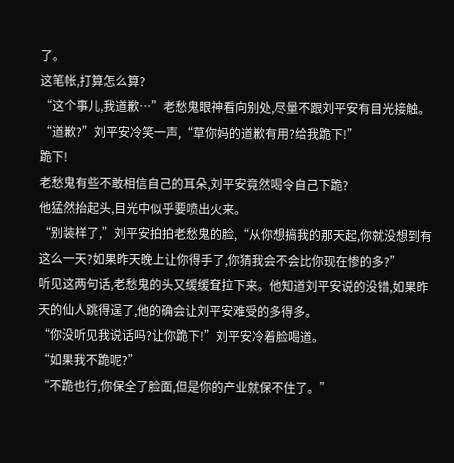了。
这笔帐,打算怎么算?
“这个事儿,我道歉…”老愁鬼眼神看向别处,尽量不跟刘平安有目光接触。
“道歉?”刘平安冷笑一声,“草你妈的道歉有用?给我跪下!”
跪下!
老愁鬼有些不敢相信自己的耳朵,刘平安竟然喝令自己下跪?
他猛然抬起头,目光中似乎要喷出火来。
“别装样了,”刘平安拍拍老愁鬼的脸,“从你想搞我的那天起,你就没想到有这么一天?如果昨天晚上让你得手了,你猜我会不会比你现在惨的多?”
听见这两句话,老愁鬼的头又缓缓耷拉下来。他知道刘平安说的没错,如果昨天的仙人跳得逞了,他的确会让刘平安难受的多得多。
“你没听见我说话吗?让你跪下!”刘平安冷着脸喝道。
“如果我不跪呢?”
“不跪也行,你保全了脸面,但是你的产业就保不住了。”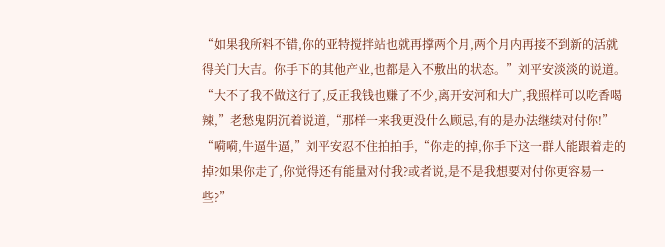“如果我所料不错,你的亚特搅拌站也就再撑两个月,两个月内再接不到新的活就得关门大吉。你手下的其他产业,也都是入不敷出的状态。”刘平安淡淡的说道。
“大不了我不做这行了,反正我钱也赚了不少,离开安河和大广,我照样可以吃香喝辣,”老愁鬼阴沉着说道,“那样一来我更没什么顾忌,有的是办法继续对付你!”
“嗬嗬,牛逼牛逼,”刘平安忍不住拍拍手,“你走的掉,你手下这一群人能跟着走的掉?如果你走了,你觉得还有能量对付我?或者说,是不是我想要对付你更容易一些?”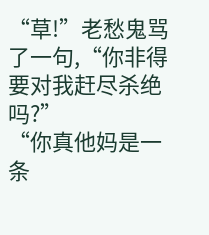“草!”老愁鬼骂了一句,“你非得要对我赶尽杀绝吗?”
“你真他妈是一条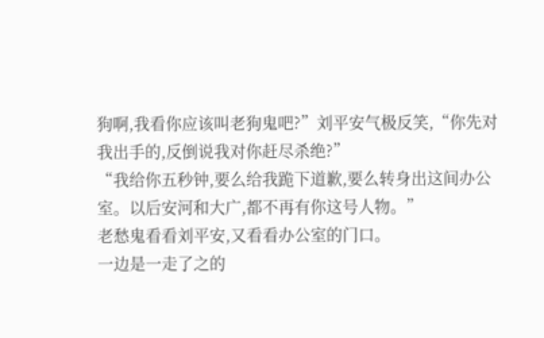狗啊,我看你应该叫老狗鬼吧?”刘平安气极反笑,“你先对我出手的,反倒说我对你赶尽杀绝?”
“我给你五秒钟,要么给我跪下道歉,要么转身出这间办公室。以后安河和大广,都不再有你这号人物。”
老愁鬼看看刘平安,又看看办公室的门口。
一边是一走了之的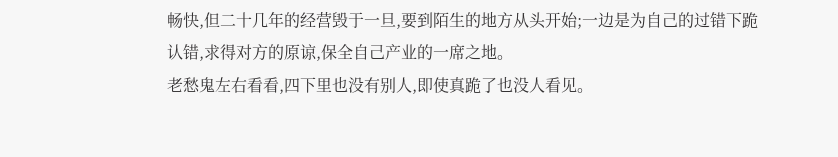畅快,但二十几年的经营毁于一旦,要到陌生的地方从头开始;一边是为自己的过错下跪认错,求得对方的原谅,保全自己产业的一席之地。
老愁鬼左右看看,四下里也没有别人,即使真跪了也没人看见。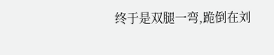终于是双腿一弯,跪倒在刘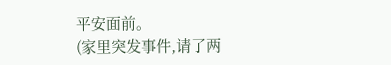平安面前。
(家里突发事件,请了两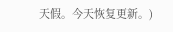天假。今天恢复更新。)